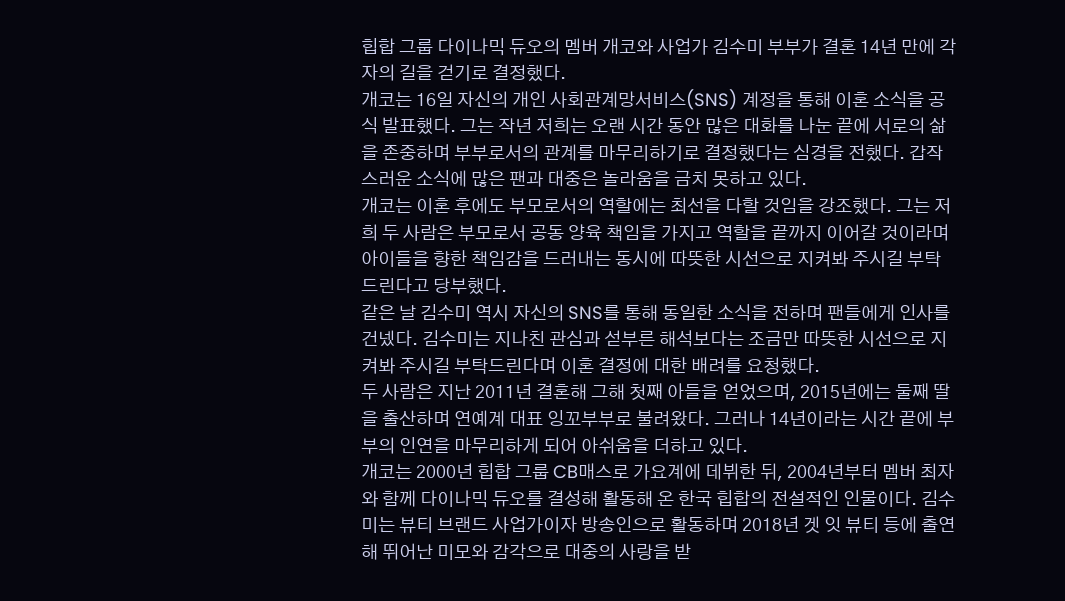힙합 그룹 다이나믹 듀오의 멤버 개코와 사업가 김수미 부부가 결혼 14년 만에 각자의 길을 걷기로 결정했다.
개코는 16일 자신의 개인 사회관계망서비스(SNS) 계정을 통해 이혼 소식을 공식 발표했다. 그는 작년 저희는 오랜 시간 동안 많은 대화를 나눈 끝에 서로의 삶을 존중하며 부부로서의 관계를 마무리하기로 결정했다는 심경을 전했다. 갑작스러운 소식에 많은 팬과 대중은 놀라움을 금치 못하고 있다.
개코는 이혼 후에도 부모로서의 역할에는 최선을 다할 것임을 강조했다. 그는 저희 두 사람은 부모로서 공동 양육 책임을 가지고 역할을 끝까지 이어갈 것이라며 아이들을 향한 책임감을 드러내는 동시에 따뜻한 시선으로 지켜봐 주시길 부탁드린다고 당부했다.
같은 날 김수미 역시 자신의 SNS를 통해 동일한 소식을 전하며 팬들에게 인사를 건넸다. 김수미는 지나친 관심과 섣부른 해석보다는 조금만 따뜻한 시선으로 지켜봐 주시길 부탁드린다며 이혼 결정에 대한 배려를 요청했다.
두 사람은 지난 2011년 결혼해 그해 첫째 아들을 얻었으며, 2015년에는 둘째 딸을 출산하며 연예계 대표 잉꼬부부로 불려왔다. 그러나 14년이라는 시간 끝에 부부의 인연을 마무리하게 되어 아쉬움을 더하고 있다.
개코는 2000년 힙합 그룹 CB매스로 가요계에 데뷔한 뒤, 2004년부터 멤버 최자와 함께 다이나믹 듀오를 결성해 활동해 온 한국 힙합의 전설적인 인물이다. 김수미는 뷰티 브랜드 사업가이자 방송인으로 활동하며 2018년 겟 잇 뷰티 등에 출연해 뛰어난 미모와 감각으로 대중의 사랑을 받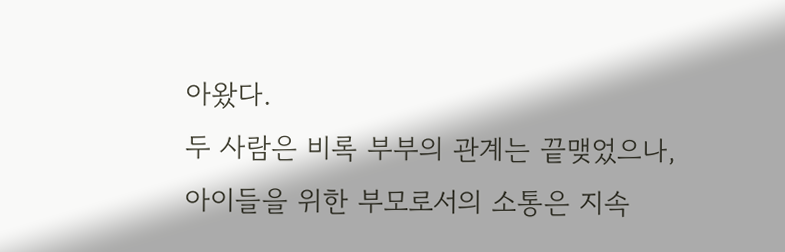아왔다.
두 사람은 비록 부부의 관계는 끝맺었으나, 아이들을 위한 부모로서의 소통은 지속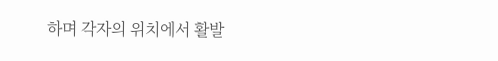하며 각자의 위치에서 활발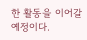한 활동을 이어갈 예정이다.